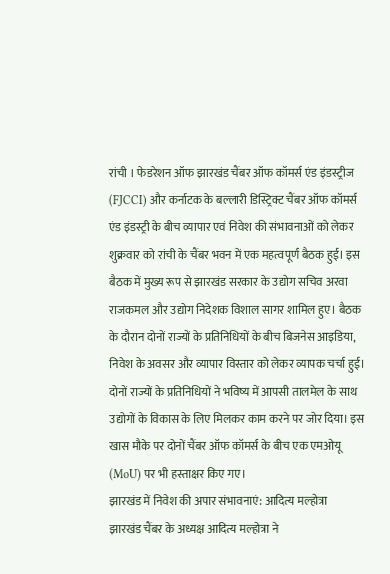रांची । फेडरेशन ऑफ झारखंड चैंबर ऑफ कॉमर्स एंड इंडस्ट्रीज (FJCCI) और कर्नाटक के बल्लारी डिस्ट्रिक्ट चैंबर ऑफ कॉमर्स एंड इंडस्ट्री के बीच व्यापार एवं निवेश की संभावनाओं को लेकर शुक्रवार को रांची के चैंबर भवन में एक महत्वपूर्ण बैठक हुई। इस बैठक में मुख्य रूप से झारखंड सरकार के उद्योग सचिव अरवा राजकमल और उद्योग निदेशक विशाल सागर शामिल हुए। बैठक के दौरान दोनों राज्यों के प्रतिनिधियों के बीच बिजनेस आइडिया, निवेश के अवसर और व्यापार विस्तार को लेकर व्यापक चर्चा हुई।
दोनों राज्यों के प्रतिनिधियों ने भविष्य में आपसी तालमेल के साथ उद्योगों के विकास के लिए मिलकर काम करने पर जोर दिया। इस खास मौके पर दोनों चैंबर ऑफ कॉमर्स के बीच एक एमओयू (MoU) पर भी हस्ताक्षर किए गए।
झारखंड में निवेश की अपार संभावनाएं: आदित्य मल्होत्रा
झारखंड चैंबर के अध्यक्ष आदित्य मल्होत्रा ने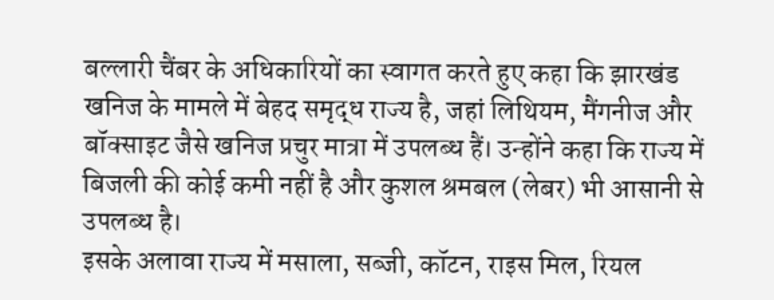बल्लारी चैंबर के अधिकारियों का स्वागत करते हुए कहा कि झारखंड खनिज के मामले में बेहद समृद्ध राज्य है, जहां लिथियम, मैंगनीज और बॉक्साइट जैसे खनिज प्रचुर मात्रा में उपलब्ध हैं। उन्होंने कहा कि राज्य में बिजली की कोई कमी नहीं है और कुशल श्रमबल (लेबर) भी आसानी से उपलब्ध है।
इसके अलावा राज्य में मसाला, सब्जी, कॉटन, राइस मिल, रियल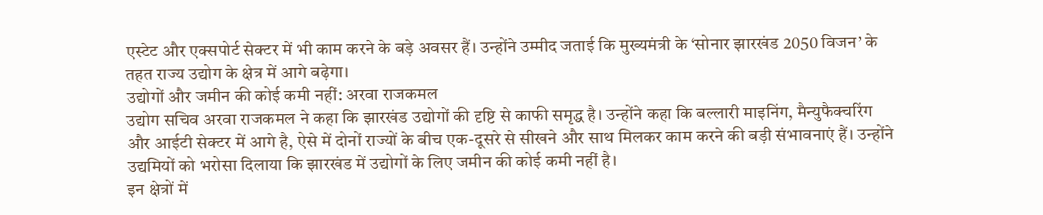एस्टेट और एक्सपोर्ट सेक्टर में भी काम करने के बड़े अवसर हैं। उन्होंने उम्मीद जताई कि मुख्यमंत्री के ‘सोनार झारखंड 2050 विजन’ के तहत राज्य उद्योग के क्षेत्र में आगे बढ़ेगा।
उद्योगों और जमीन की कोई कमी नहीं: अरवा राजकमल
उद्योग सचिव अरवा राजकमल ने कहा कि झारखंड उद्योगों की दृष्टि से काफी समृद्ध है। उन्होंने कहा कि बल्लारी माइनिंग, मैन्युफैक्चरिंग और आईटी सेक्टर में आगे है, ऐसे में दोनों राज्यों के बीच एक-दूसरे से सीखने और साथ मिलकर काम करने की बड़ी संभावनाएं हैं। उन्होंने उद्यमियों को भरोसा दिलाया कि झारखंड में उद्योगों के लिए जमीन की कोई कमी नहीं है।
इन क्षेत्रों में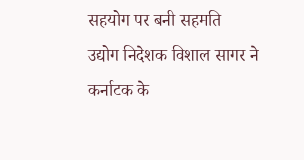सहयोग पर बनी सहमति
उद्योग निदेशक विशाल सागर ने कर्नाटक के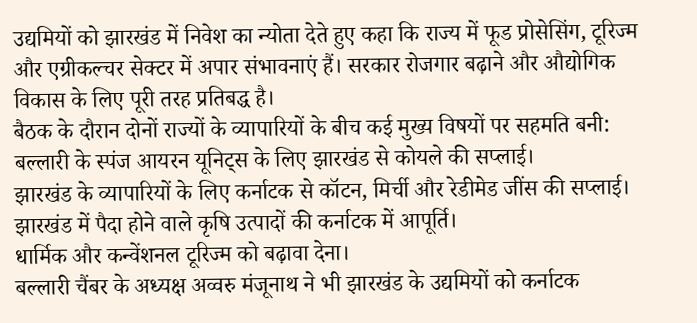उद्यमियों को झारखंड में निवेश का न्योता देते हुए कहा कि राज्य में फूड प्रोसेसिंग, टूरिज्म और एग्रीकल्चर सेक्टर में अपार संभावनाएं हैं। सरकार रोजगार बढ़ाने और औद्योगिक विकास के लिए पूरी तरह प्रतिबद्ध है।
बैठक के दौरान दोनों राज्यों के व्यापारियों के बीच कई मुख्य विषयों पर सहमति बनी:
बल्लारी के स्पंज आयरन यूनिट्स के लिए झारखंड से कोयले की सप्लाई।
झारखंड के व्यापारियों के लिए कर्नाटक से कॉटन, मिर्ची और रेडीमेड जींस की सप्लाई।
झारखंड में पैदा होने वाले कृषि उत्पादों की कर्नाटक में आपूर्ति।
धार्मिक और कन्वेंशनल टूरिज्म को बढ़ावा देना।
बल्लारी चैंबर के अध्यक्ष अव्वरु मंजूनाथ ने भी झारखंड के उद्यमियों को कर्नाटक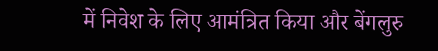में निवेश के लिए आमंत्रित किया और बेंगलुरु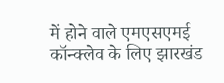में होने वाले एमएसएमई कॉन्क्लेव के लिए झारखंड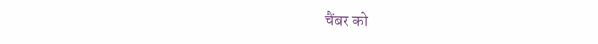चैंबर को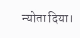न्योता दिया।